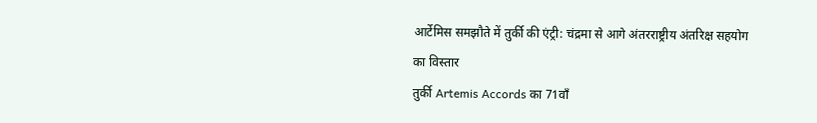आर्टेमिस समझौते में तुर्की की एंट्री: चंद्रमा से आगे अंतरराष्ट्रीय अंतरिक्ष सहयोग का विस्तार
तुर्की Artemis Accords का 71वाँ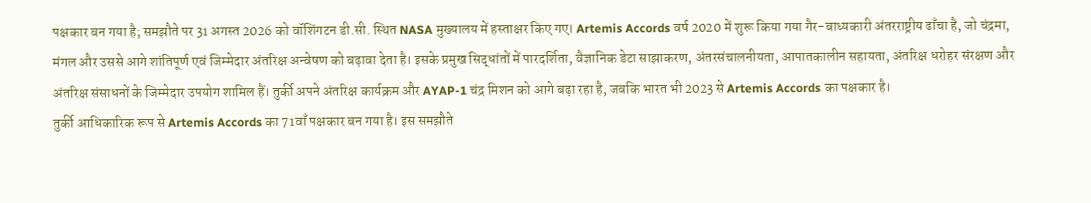पक्षकार बन गया है; समझौते पर 31 अगस्त 2026 को वॉशिंगटन डी.सी. स्थित NASA मुख्यालय में हस्ताक्षर किए गए। Artemis Accords वर्ष 2020 में शुरू किया गया गैर-बाध्यकारी अंतरराष्ट्रीय ढाँचा है, जो चंद्रमा, मंगल और उससे आगे शांतिपूर्ण एवं जिम्मेदार अंतरिक्ष अन्वेषण को बढ़ावा देता है। इसके प्रमुख सिद्धांतों में पारदर्शिता, वैज्ञानिक डेटा साझाकरण, अंतरसंचालनीयता, आपातकालीन सहायता, अंतरिक्ष धरोहर संरक्षण और अंतरिक्ष संसाधनों के जिम्मेदार उपयोग शामिल हैं। तुर्की अपने अंतरिक्ष कार्यक्रम और AYAP-1 चंद्र मिशन को आगे बढ़ा रहा है, जबकि भारत भी 2023 से Artemis Accords का पक्षकार है।
तुर्की आधिकारिक रूप से Artemis Accords का 71वाँ पक्षकार बन गया है। इस समझौते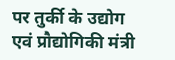पर तुर्की के उद्योग एवं प्रौद्योगिकी मंत्री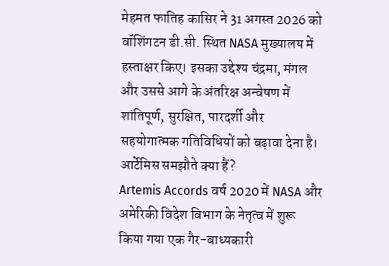मेहमत फातिह कासिर ने 31 अगस्त 2026 को वॉशिंगटन डी.सी. स्थित NASA मुख्यालय में हस्ताक्षर किए। इसका उद्देश्य चंद्रमा, मंगल और उससे आगे के अंतरिक्ष अन्वेषण में शांतिपूर्ण, सुरक्षित, पारदर्शी और सहयोगात्मक गतिविधियों को बढ़ावा देना है।
आर्टेमिस समझौते क्या हैं?
Artemis Accords वर्ष 2020 में NASA और अमेरिकी विदेश विभाग के नेतृत्व में शुरू किया गया एक गैर-बाध्यकारी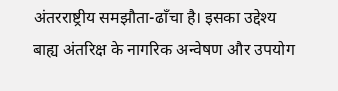अंतरराष्ट्रीय समझौता-ढाँचा है। इसका उद्देश्य बाह्य अंतरिक्ष के नागरिक अन्वेषण और उपयोग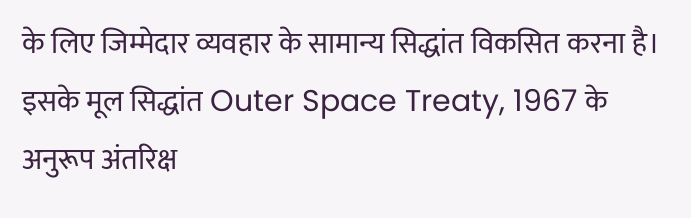के लिए जिम्मेदार व्यवहार के सामान्य सिद्धांत विकसित करना है। इसके मूल सिद्धांत Outer Space Treaty, 1967 के अनुरूप अंतरिक्ष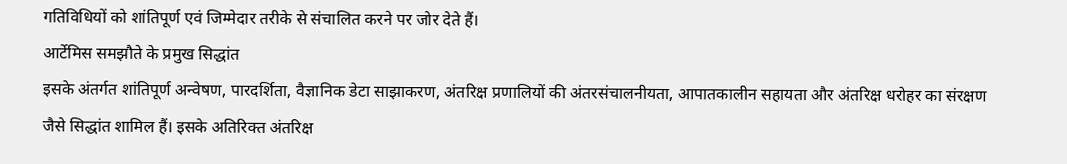गतिविधियों को शांतिपूर्ण एवं जिम्मेदार तरीके से संचालित करने पर जोर देते हैं।
आर्टेमिस समझौते के प्रमुख सिद्धांत
इसके अंतर्गत शांतिपूर्ण अन्वेषण, पारदर्शिता, वैज्ञानिक डेटा साझाकरण, अंतरिक्ष प्रणालियों की अंतरसंचालनीयता, आपातकालीन सहायता और अंतरिक्ष धरोहर का संरक्षण जैसे सिद्धांत शामिल हैं। इसके अतिरिक्त अंतरिक्ष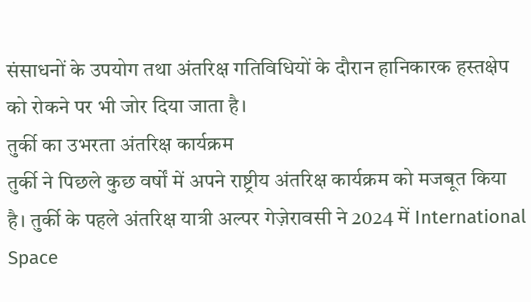संसाधनों के उपयोग तथा अंतरिक्ष गतिविधियों के दौरान हानिकारक हस्तक्षेप को रोकने पर भी जोर दिया जाता है।
तुर्की का उभरता अंतरिक्ष कार्यक्रम
तुर्की ने पिछले कुछ वर्षों में अपने राष्ट्रीय अंतरिक्ष कार्यक्रम को मजबूत किया है। तुर्की के पहले अंतरिक्ष यात्री अल्पर गेज़ेरावसी ने 2024 में International Space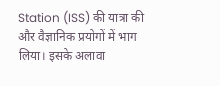Station (ISS) की यात्रा की और वैज्ञानिक प्रयोगों में भाग लिया। इसके अलावा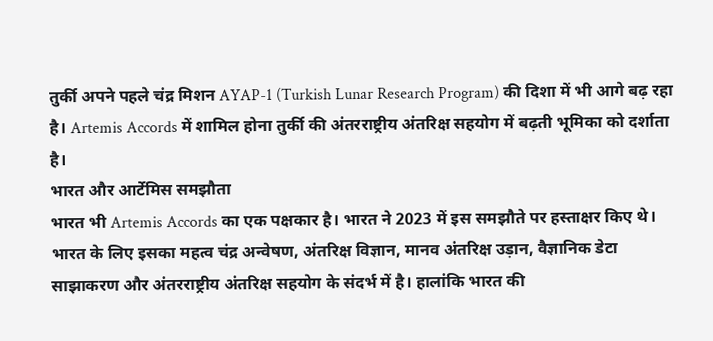तुर्की अपने पहले चंद्र मिशन AYAP-1 (Turkish Lunar Research Program) की दिशा में भी आगे बढ़ रहा है। Artemis Accords में शामिल होना तुर्की की अंतरराष्ट्रीय अंतरिक्ष सहयोग में बढ़ती भूमिका को दर्शाता है।
भारत और आर्टेमिस समझौता
भारत भी Artemis Accords का एक पक्षकार है। भारत ने 2023 में इस समझौते पर हस्ताक्षर किए थे। भारत के लिए इसका महत्व चंद्र अन्वेषण, अंतरिक्ष विज्ञान, मानव अंतरिक्ष उड़ान, वैज्ञानिक डेटा साझाकरण और अंतरराष्ट्रीय अंतरिक्ष सहयोग के संदर्भ में है। हालांकि भारत की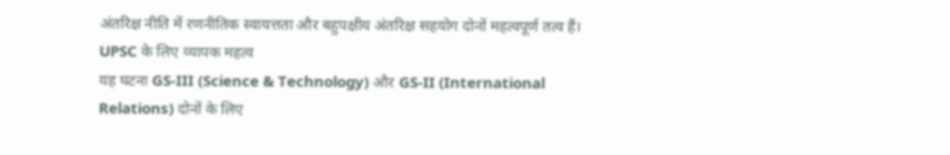अंतरिक्ष नीति में रणनीतिक स्वायत्तता और बहुपक्षीय अंतरिक्ष सहयोग दोनों महत्वपूर्ण तत्व हैं।
UPSC के लिए व्यापक महत्व
यह घटना GS-III (Science & Technology) और GS-II (International Relations) दोनों के लिए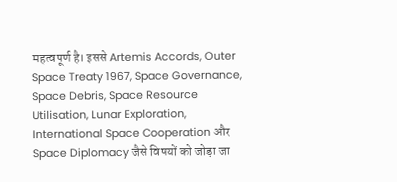महत्वपूर्ण है। इससे Artemis Accords, Outer Space Treaty 1967, Space Governance, Space Debris, Space Resource Utilisation, Lunar Exploration, International Space Cooperation और Space Diplomacy जैसे विषयों को जोड़ा जा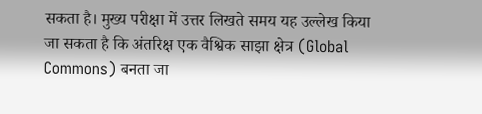सकता है। मुख्य परीक्षा में उत्तर लिखते समय यह उल्लेख किया जा सकता है कि अंतरिक्ष एक वैश्विक साझा क्षेत्र (Global Commons) बनता जा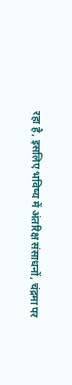रहा है, इसलिए भविष्य में अंतरिक्ष संसाधनों, चंद्रमा पर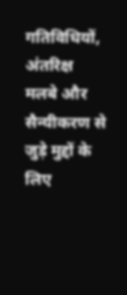गतिविधियों, अंतरिक्ष मलबे और सैन्यीकरण से जुड़े मुद्दों के लिए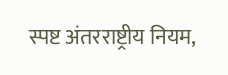स्पष्ट अंतरराष्ट्रीय नियम,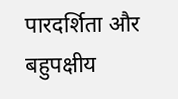पारदर्शिता और बहुपक्षीय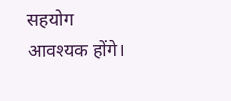सहयोग आवश्यक होंगे।